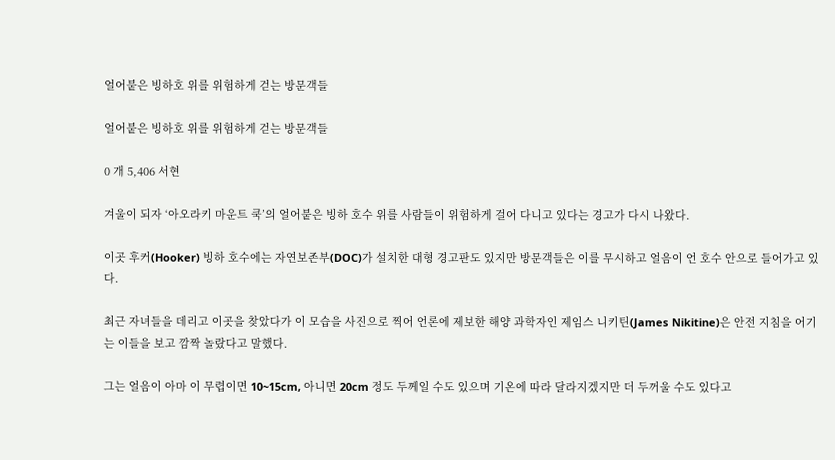얼어붙은 빙하호 위를 위험하게 걷는 방문객들

얼어붙은 빙하호 위를 위험하게 걷는 방문객들

0 개 5,406 서현

겨울이 되자 ‘아오라키 마운트 쿡’의 얼어붙은 빙하 호수 위를 사람들이 위험하게 걸어 다니고 있다는 경고가 다시 나왔다.

이곳 후커(Hooker) 빙하 호수에는 자연보존부(DOC)가 설치한 대형 경고판도 있지만 방문객들은 이를 무시하고 얼음이 언 호수 안으로 들어가고 있다.

최근 자녀들을 데리고 이곳을 찾았다가 이 모습을 사진으로 찍어 언론에 제보한 해양 과학자인 제임스 니키틴(James Nikitine)은 안전 지침을 어기는 이들을 보고 깜짝 놀랐다고 말했다.

그는 얼음이 아마 이 무렵이면 10~15cm, 아니면 20cm 정도 두께일 수도 있으며 기온에 따라 달라지겠지만 더 두꺼울 수도 있다고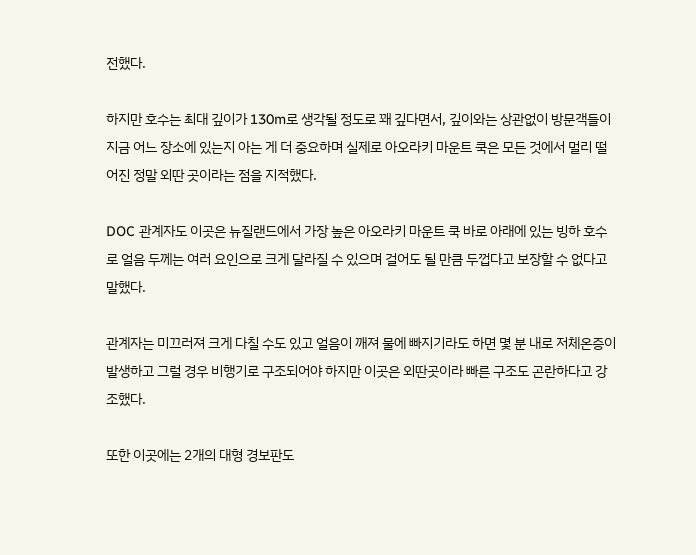전했다.

하지만 호수는 최대 깊이가 130m로 생각될 정도로 꽤 깊다면서, 깊이와는 상관없이 방문객들이 지금 어느 장소에 있는지 아는 게 더 중요하며 실제로 아오라키 마운트 쿡은 모든 것에서 멀리 떨어진 정말 외딴 곳이라는 점을 지적했다.

DOC 관계자도 이곳은 뉴질랜드에서 가장 높은 아오라키 마운트 쿡 바로 아래에 있는 빙하 호수로 얼음 두께는 여러 요인으로 크게 달라질 수 있으며 걸어도 될 만큼 두껍다고 보장할 수 없다고 말했다.

관계자는 미끄러져 크게 다칠 수도 있고 얼음이 깨져 물에 빠지기라도 하면 몇 분 내로 저체온증이 발생하고 그럴 경우 비행기로 구조되어야 하지만 이곳은 외딴곳이라 빠른 구조도 곤란하다고 강조했다.

또한 이곳에는 2개의 대형 경보판도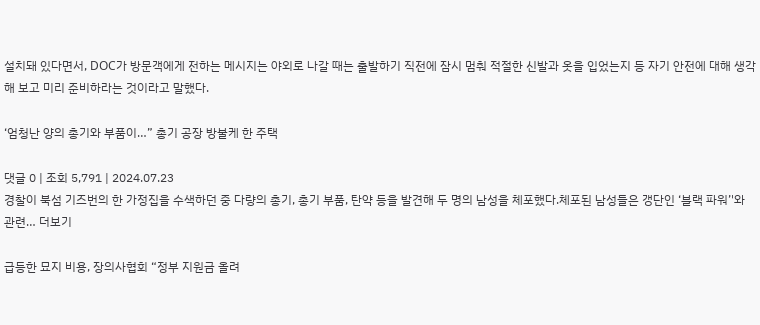설치돼 있다면서, DOC가 방문객에게 전하는 메시지는 야외로 나갈 때는 출발하기 직전에 잠시 멈춰 적절한 신발과 옷을 입었는지 등 자기 안전에 대해 생각해 보고 미리 준비하라는 것이라고 말했다.

‘엄청난 양의 총기와 부품이…” 총기 공장 방불케 한 주택

댓글 0 | 조회 5,791 | 2024.07.23
경찰이 북섬 기즈번의 한 가정집을 수색하던 중 다량의 총기, 총기 부품, 탄약 등을 발견해 두 명의 남성을 체포했다.체포된 남성들은 갱단인 ‘블랙 파워’'와 관련… 더보기

급등한 묘지 비용, 장의사협회 “정부 지원금 올려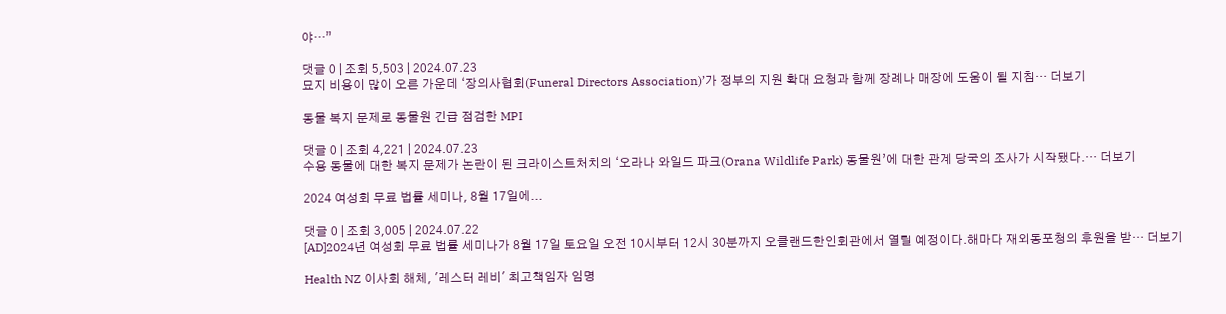야…”

댓글 0 | 조회 5,503 | 2024.07.23
묘지 비용이 많이 오른 가운데 ‘장의사협회(Funeral Directors Association)’가 정부의 지원 확대 요청과 함께 장례나 매장에 도움이 될 지침… 더보기

동물 복지 문제로 동물원 긴급 점검한 MPI

댓글 0 | 조회 4,221 | 2024.07.23
수용 동물에 대한 복지 문제가 논란이 된 크라이스트처치의 ‘오라나 와일드 파크(Orana Wildlife Park) 동물원’에 대한 관계 당국의 조사가 시작됐다.… 더보기

2024 여성회 무료 법률 세미나, 8월 17일에...

댓글 0 | 조회 3,005 | 2024.07.22
[AD]2024년 여성회 무료 법률 세미나가 8월 17일 토요일 오전 10시부터 12시 30분까지 오클랜드한인회관에서 열릴 예정이다.해마다 재외동포청의 후원을 받… 더보기

Health NZ 이사회 해체, '레스터 레비' 최고책임자 임명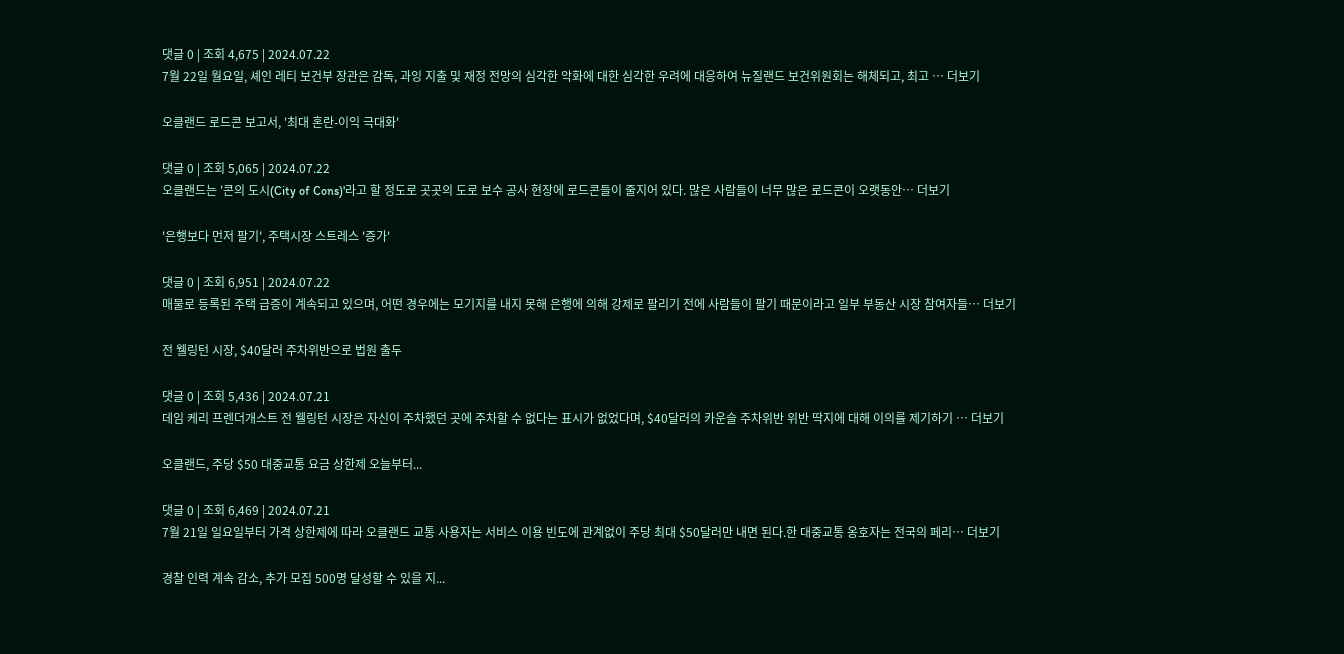댓글 0 | 조회 4,675 | 2024.07.22
7월 22일 월요일, 셰인 레티 보건부 장관은 감독, 과잉 지출 및 재정 전망의 심각한 악화에 대한 심각한 우려에 대응하여 뉴질랜드 보건위원회는 해체되고, 최고 … 더보기

오클랜드 로드콘 보고서, '최대 혼란-이익 극대화'

댓글 0 | 조회 5,065 | 2024.07.22
오클랜드는 '콘의 도시(City of Cons)'라고 할 정도로 곳곳의 도로 보수 공사 현장에 로드콘들이 줄지어 있다. 많은 사람들이 너무 많은 로드콘이 오랫동안… 더보기

'은행보다 먼저 팔기', 주택시장 스트레스 '증가'

댓글 0 | 조회 6,951 | 2024.07.22
매물로 등록된 주택 급증이 계속되고 있으며, 어떤 경우에는 모기지를 내지 못해 은행에 의해 강제로 팔리기 전에 사람들이 팔기 때문이라고 일부 부동산 시장 참여자들… 더보기

전 웰링턴 시장, $40달러 주차위반으로 법원 출두

댓글 0 | 조회 5,436 | 2024.07.21
데임 케리 프렌더개스트 전 웰링턴 시장은 자신이 주차했던 곳에 주차할 수 없다는 표시가 없었다며, $40달러의 카운슬 주차위반 위반 딱지에 대해 이의를 제기하기 … 더보기

오클랜드, 주당 $50 대중교통 요금 상한제 오늘부터...

댓글 0 | 조회 6,469 | 2024.07.21
7월 21일 일요일부터 가격 상한제에 따라 오클랜드 교통 사용자는 서비스 이용 빈도에 관계없이 주당 최대 $50달러만 내면 된다.한 대중교통 옹호자는 전국의 페리… 더보기

경찰 인력 계속 감소, 추가 모집 500명 달성할 수 있을 지...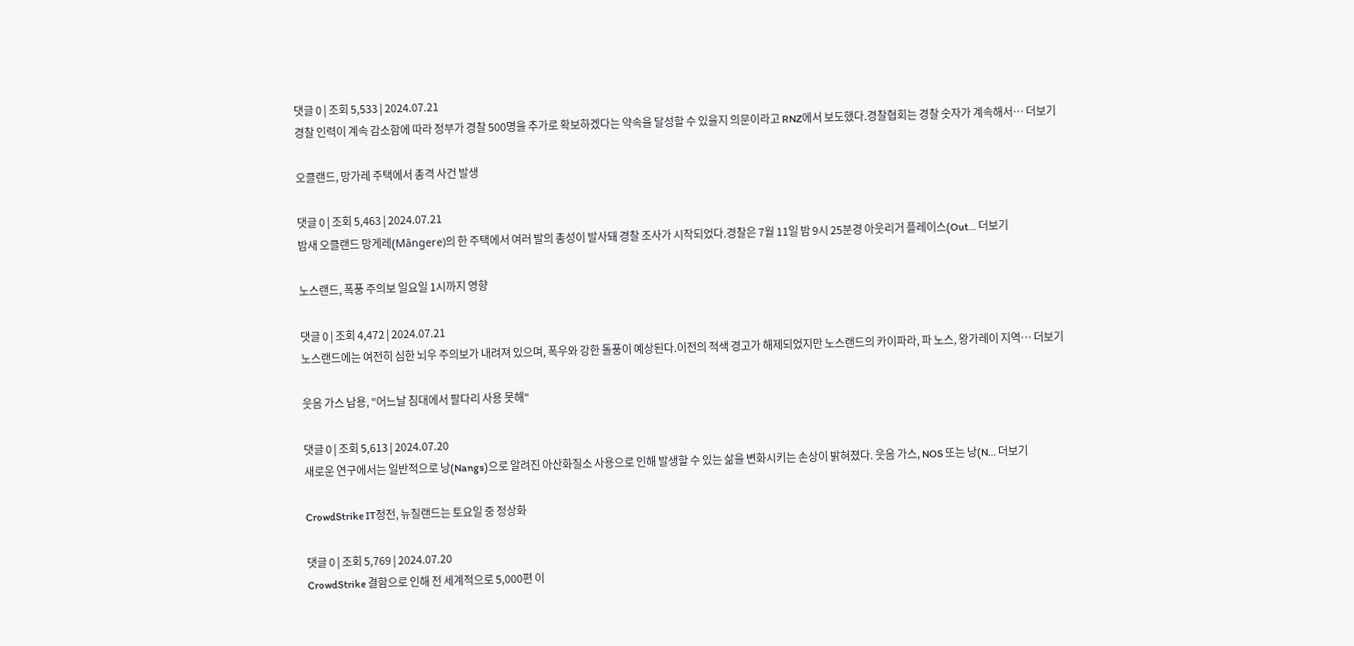댓글 0 | 조회 5,533 | 2024.07.21
경찰 인력이 계속 감소함에 따라 정부가 경찰 500명을 추가로 확보하겠다는 약속을 달성할 수 있을지 의문이라고 RNZ에서 보도했다.경찰협회는 경찰 숫자가 계속해서… 더보기

오클랜드, 망가레 주택에서 총격 사건 발생

댓글 0 | 조회 5,463 | 2024.07.21
밤새 오클랜드 망게레(Māngere)의 한 주택에서 여러 발의 총성이 발사돼 경찰 조사가 시작되었다.경찰은 7월 11일 밤 9시 25분경 아웃리거 플레이스(Out… 더보기

노스랜드, 폭풍 주의보 일요일 1시까지 영향

댓글 0 | 조회 4,472 | 2024.07.21
노스랜드에는 여전히 심한 뇌우 주의보가 내려져 있으며, 폭우와 강한 돌풍이 예상된다.이전의 적색 경고가 해제되었지만 노스랜드의 카이파라, 파 노스, 왕가레이 지역… 더보기

웃음 가스 남용, "어느날 침대에서 팔다리 사용 못해"

댓글 0 | 조회 5,613 | 2024.07.20
새로운 연구에서는 일반적으로 낭(Nangs)으로 알려진 아산화질소 사용으로 인해 발생할 수 있는 삶을 변화시키는 손상이 밝혀졌다. 웃음 가스, NOS 또는 낭(N… 더보기

CrowdStrike IT정전, 뉴질랜드는 토요일 중 정상화

댓글 0 | 조회 5,769 | 2024.07.20
CrowdStrike 결함으로 인해 전 세계적으로 5,000편 이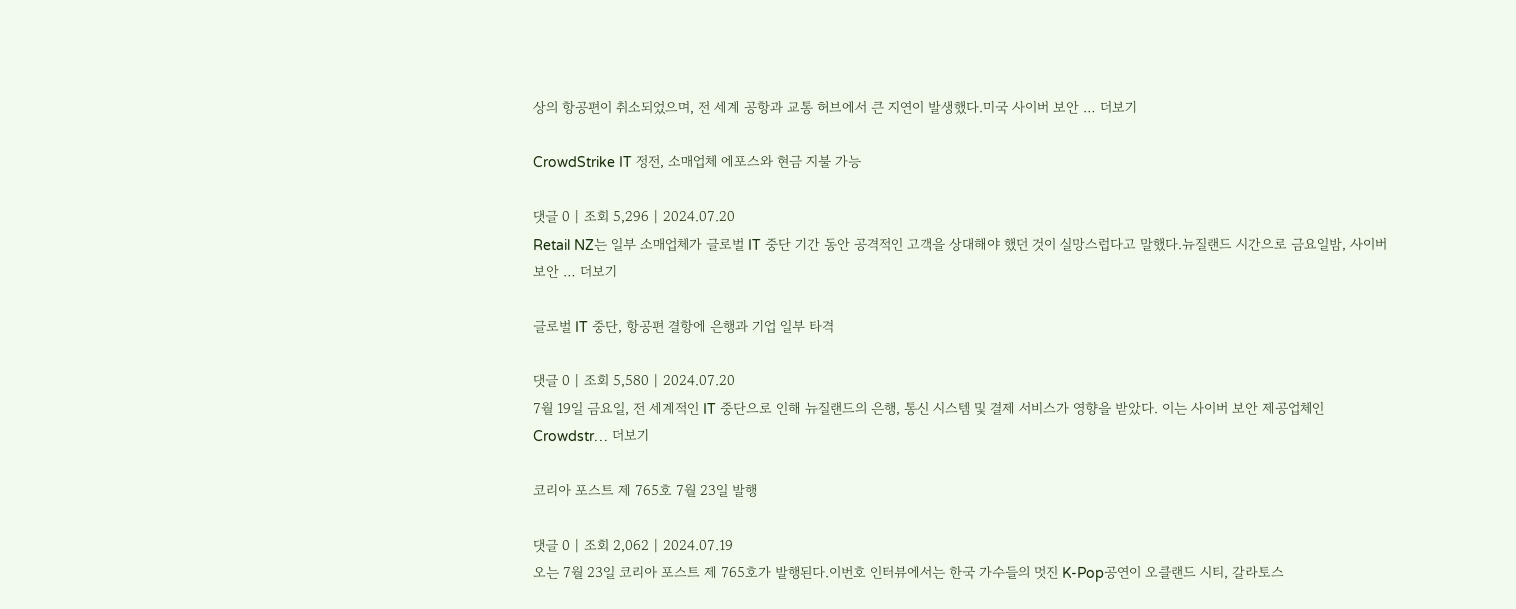상의 항공편이 취소되었으며, 전 세계 공항과 교통 허브에서 큰 지연이 발생했다.미국 사이버 보안 … 더보기

CrowdStrike IT 정전, 소매업체 에포스와 현금 지불 가능

댓글 0 | 조회 5,296 | 2024.07.20
Retail NZ는 일부 소매업체가 글로벌 IT 중단 기간 동안 공격적인 고객을 상대해야 했던 것이 실망스럽다고 말했다.뉴질랜드 시간으로 금요일밤, 사이버 보안 … 더보기

글로벌 IT 중단, 항공편 결항에 은행과 기업 일부 타격

댓글 0 | 조회 5,580 | 2024.07.20
7월 19일 금요일, 전 세계적인 IT 중단으로 인해 뉴질랜드의 은행, 통신 시스템 및 결제 서비스가 영향을 받았다. 이는 사이버 보안 제공업체인 Crowdstr… 더보기

코리아 포스트 제 765호 7월 23일 발행

댓글 0 | 조회 2,062 | 2024.07.19
오는 7월 23일 코리아 포스트 제 765호가 발행된다.이번호 인터뷰에서는 한국 가수들의 멋진 K-Pop공연이 오클랜드 시티, 갈라토스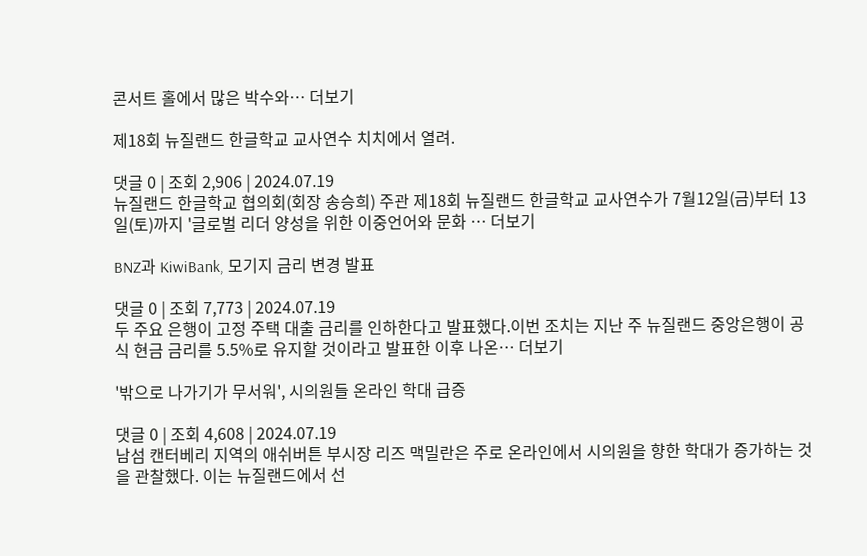콘서트 홀에서 많은 박수와… 더보기

제18회 뉴질랜드 한글학교 교사연수 치치에서 열려.

댓글 0 | 조회 2,906 | 2024.07.19
뉴질랜드 한글학교 협의회(회장 송승희) 주관 제18회 뉴질랜드 한글학교 교사연수가 7월12일(금)부터 13일(토)까지 '글로벌 리더 양성을 위한 이중언어와 문화 … 더보기

BNZ과 KiwiBank, 모기지 금리 변경 발표

댓글 0 | 조회 7,773 | 2024.07.19
두 주요 은행이 고정 주택 대출 금리를 인하한다고 발표했다.이번 조치는 지난 주 뉴질랜드 중앙은행이 공식 현금 금리를 5.5%로 유지할 것이라고 발표한 이후 나온… 더보기

'밖으로 나가기가 무서워', 시의원들 온라인 학대 급증

댓글 0 | 조회 4,608 | 2024.07.19
남섬 캔터베리 지역의 애쉬버튼 부시장 리즈 맥밀란은 주로 온라인에서 시의원을 향한 학대가 증가하는 것을 관찰했다. 이는 뉴질랜드에서 선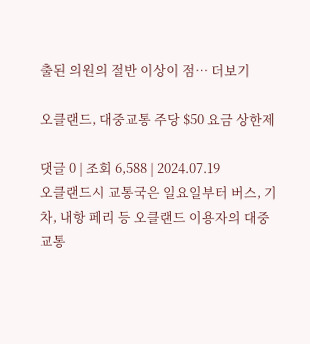출된 의원의 절반 이상이 점… 더보기

오클랜드, 대중교통 주당 $50 요금 상한제

댓글 0 | 조회 6,588 | 2024.07.19
오클랜드시 교통국은 일요일부터 버스, 기차, 내항 페리 등 오클랜드 이용자의 대중교통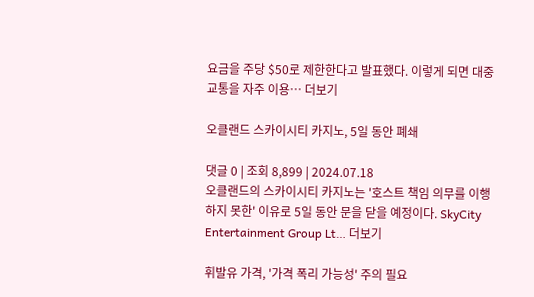요금을 주당 $50로 제한한다고 발표했다. 이렇게 되면 대중교통을 자주 이용… 더보기

오클랜드 스카이시티 카지노, 5일 동안 폐쇄

댓글 0 | 조회 8,899 | 2024.07.18
오클랜드의 스카이시티 카지노는 '호스트 책임 의무를 이행하지 못한' 이유로 5일 동안 문을 닫을 예정이다. SkyCity Entertainment Group Lt… 더보기

휘발유 가격, '가격 폭리 가능성' 주의 필요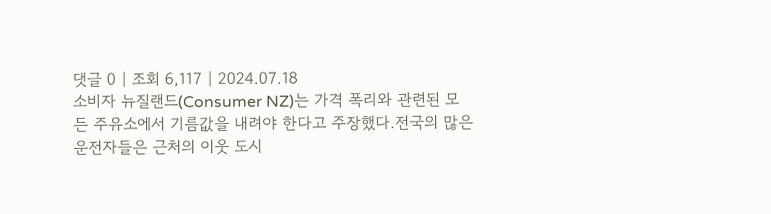댓글 0 | 조회 6,117 | 2024.07.18
소비자 뉴질랜드(Consumer NZ)는 가격 폭리와 관련된 모든 주유소에서 기름값을 내려야 한다고 주장했다.전국의 많은 운전자들은 근처의 이웃 도시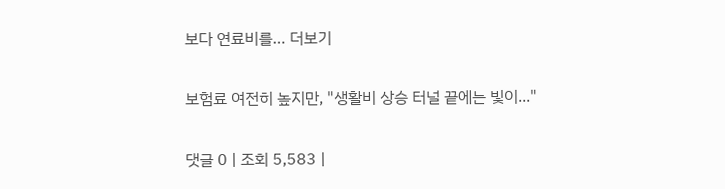보다 연료비를… 더보기

보험료 여전히 높지만, "생활비 상승 터널 끝에는 빛이..."

댓글 0 | 조회 5,583 |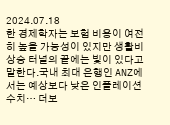2024.07.18
한 경제학자는 보험 비용이 여전히 높을 가능성이 있지만 생활비 상승 터널의 끝에는 빛이 있다고 말한다.국내 최대 은행인 ANZ에서는 예상보다 낮은 인플레이션 수치… 더보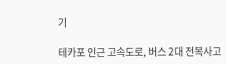기

테카포 인근 고속도로, 버스 2대 전복사고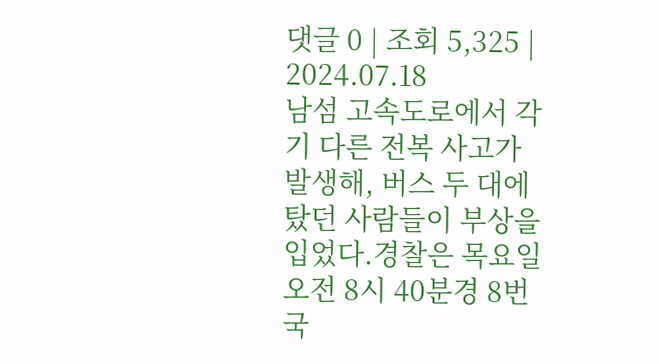댓글 0 | 조회 5,325 | 2024.07.18
남섬 고속도로에서 각기 다른 전복 사고가 발생해, 버스 두 대에 탔던 사람들이 부상을 입었다.경찰은 목요일 오전 8시 40분경 8번 국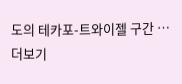도의 테카포-트와이젤 구간 … 더보기